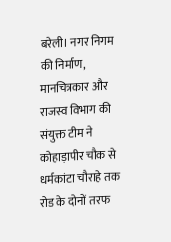बरेली। नगर निगम की निर्माण, मानचित्रकार और राजस्व विभाग की संयुक्त टीम ने कोहाड़ापीर चौक से धर्मकांटा चौराहे तक रोड के दोनों तरफ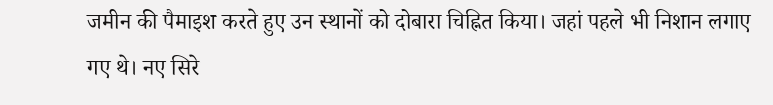जमीन की पैमाइश करते हुए उन स्थानों को दोबारा चिह्नित किया। जहां पहले भी निशान लगाए गए थे। नए सिरे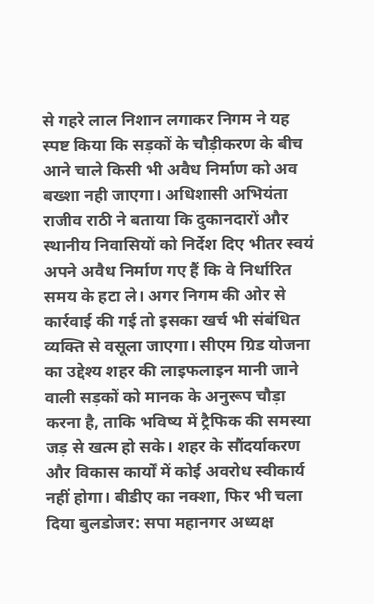से गहरे लाल निशान लगाकर निगम ने यह स्पष्ट किया कि सड़कों के चौड़ीकरण के बीच आने चाले किसी भी अवैध निर्माण को अव बख्शा नही जाएगा। अधिशासी अभियंता राजीव राठी ने बताया कि दुकानदारों और स्थानीय निवासियों को निर्देश दिए भीतर स्वयं अपने अवैध निर्माण गए हैं कि वे निर्धारित समय के हटा ले। अगर निगम की ओर से कार्रवाई की गई तो इसका खर्च भी संबंधित व्यक्ति से वसूला जाएगा। सीएम ग्रिड योजना का उद्देश्य शहर की लाइफलाइन मानी जाने वाली सड़कों को मानक के अनुरूप चौड़ा करना है, ताकि भविष्य में ट्रैफिक की समस्या जड़ से खत्म हो सके। शहर के सौंदर्याकरण और विकास कार्यों में कोई अवरोध स्वीकार्य नहीं होगा। बीडीए का नक्शा, फिर भी चला दिया बुलडोजर: सपा महानगर अध्यक्ष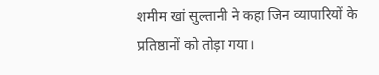शमीम खां सुल्तानी ने कहा जिन व्यापारियों के प्रतिष्ठानों को तोड़ा गया।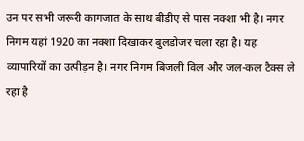उन पर सभी जरूरी कागजात के साथ बीडीए से पास नक्शा भी है। नगर निगम यहां 1920 का नक्शा दिखाकर बुलडोजर चला रहा है। यह व्यापारियों का उत्पीड़न है। नगर निगम बिजली विल और जल-कल टैक्स ले रहा है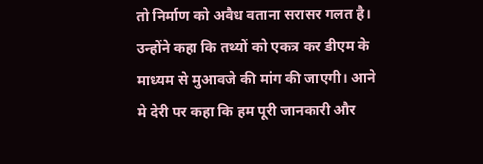तो निर्माण को अवैध वताना सरासर गलत है। उन्होंने कहा कि तथ्यों को एकत्र कर डीएम के माध्यम से मुआवजे की मांग की जाएगी। आने मे देरी पर कहा कि हम पूरी जानकारी और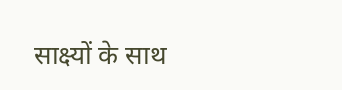साक्ष्यों के साथ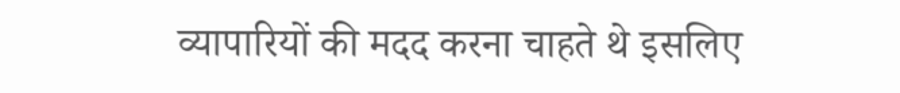व्यापारियों की मदद करना चाहते थे इसलिए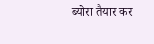ब्योरा तैयार कर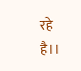रहे है।।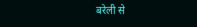बरेली से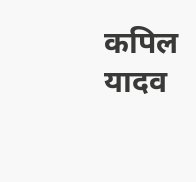कपिल यादव